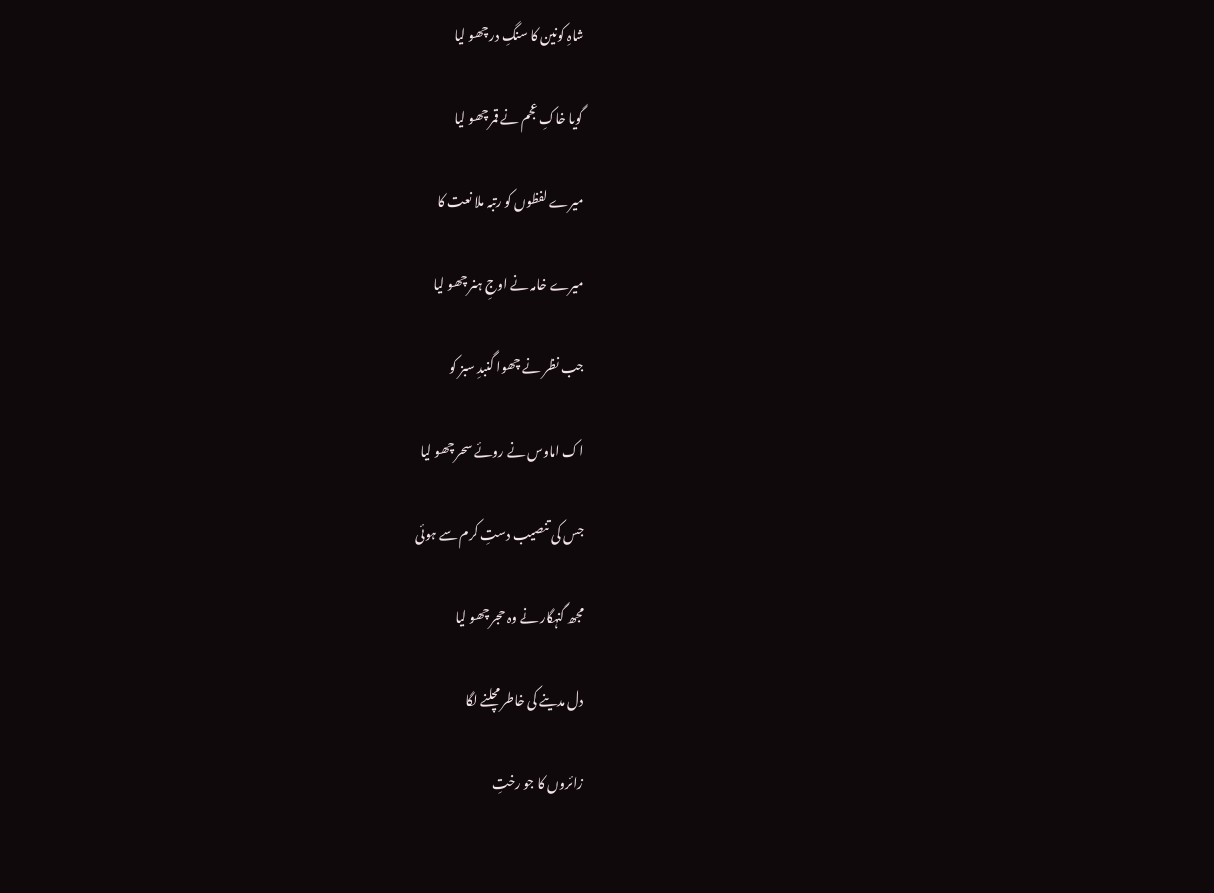شاہِ کونین کا سنگِ در چھو لیا

گویا خاکِ عجم نے قمر چھو لیا

میرے لفظوں کو رتبہ ملا نعت کا

میرے خامہ نے اوجِ ہنر چھو لیا

جب نظر نے چھوا گنبدِ سبز کو

اک اماوس نے روئے سحر چھو لیا

جس کی تنصیب دستِ کرم سے ہوئی

مجھ گنہگار نے وہ حجر چھو لیا

دل مدینے کی خاطر مچلنے لگا

زائروں کا جو رختِ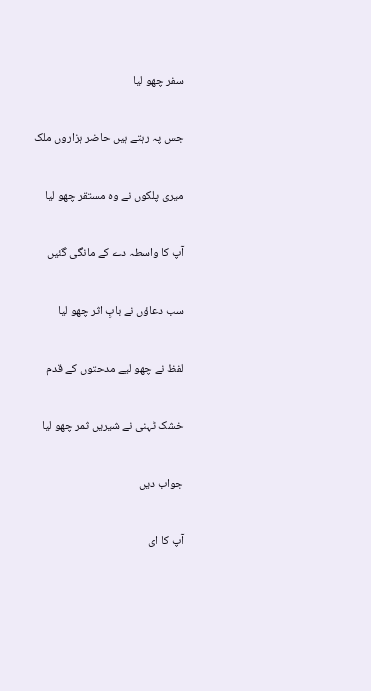سفر چھو لیا

جس پہ رہتے ہیں حاضر ہزاروں ملک

میری پلکوں نے وہ مستقر چھو لیا

آپ کا واسطہ دے کے مانگی گئیں

سب دعاؤں نے بابِ اثر چھو لیا

لفظ نے چھو لیے مدحتوں کے قدم

خشک ٹہنی نے شیریں ثمر چھو لیا

جواب دیں

آپ کا ای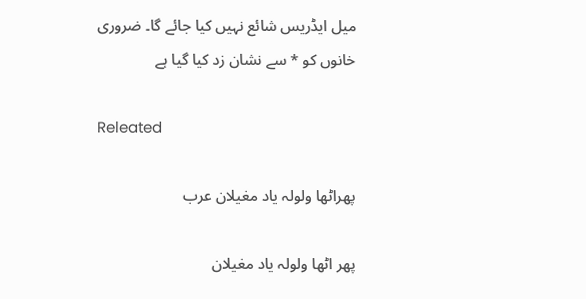میل ایڈریس شائع نہیں کیا جائے گا۔ ضروری خانوں کو * سے نشان زد کیا گیا ہے

Releated

پھراٹھا ولولہ یاد مغیلان عرب

پھر اٹھا ولولہ یاد مغیلان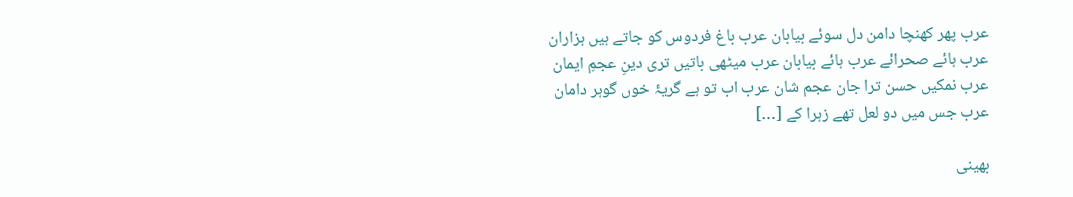عرب پھر کھنچا دامن دل سوئے بیابان عرب باغ فردوس کو جاتے ہیں ہزاران عرب ہائے صحرائے عرب ہائے بیابان عرب میٹھی باتیں تری دینِ عجمِ ایمان عرب نمکیں حسن ترا جان عجم شان عرب اب تو ہے گریۂ خوں گوہر دامان عرب جس میں دو لعل تھے زہرا کے […]

بھینی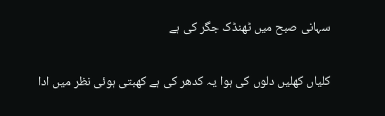سہانی صبح میں ٹھنڈک جگر کی ہے

کلیاں کھلیں دلوں کی ہوا یہ کدھر کی ہے کھبتی ہوئی نظر میں ادا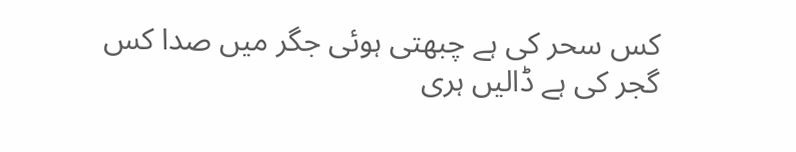کس سحر کی ہے چبھتی ہوئی جگر میں صدا کس گجر کی ہے ڈالیں ہری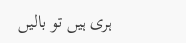ہری ہیں تو بالیں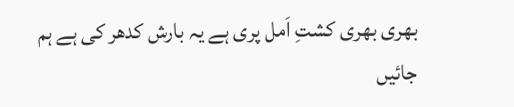بھری بھری کشتِ اَمل پری ہے یہ بارش کدھر کی ہے ہم جائیں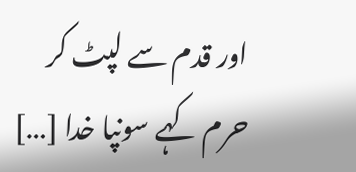اور قدم سے لپٹ کر حرم کہے سونپا خدا […]